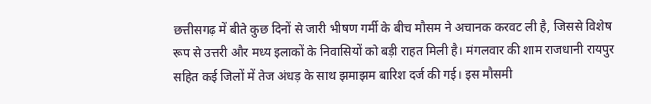छत्तीसगढ़ में बीते कुछ दिनों से जारी भीषण गर्मी के बीच मौसम ने अचानक करवट ली है, जिससे विशेष रूप से उत्तरी और मध्य इलाकों के निवासियों को बड़ी राहत मिली है। मंगलवार की शाम राजधानी रायपुर सहित कई जिलों में तेज अंधड़ के साथ झमाझम बारिश दर्ज की गई। इस मौसमी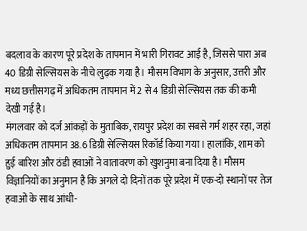बदलाव के कारण पूरे प्रदेश के तापमान में भारी गिरावट आई है, जिससे पारा अब 40 डिग्री सेल्सियस के नीचे लुढ़क गया है। मौसम विभाग के अनुसार, उत्तरी और मध्य छत्तीसगढ़ में अधिकतम तापमान में 2 से 4 डिग्री सेल्सियस तक की कमी देखी गई है।
मंगलवार को दर्ज आंकड़ों के मुताबिक, रायपुर प्रदेश का सबसे गर्म शहर रहा, जहां अधिकतम तापमान 38.6 डिग्री सेल्सियस रिकॉर्ड किया गया। हालांकि, शाम को हुई बारिश और ठंडी हवाओं ने वातावरण को खुशनुमा बना दिया है। मौसम विज्ञानियों का अनुमान है कि अगले दो दिनों तक पूरे प्रदेश में एक-दो स्थानों पर तेज हवाओं के साथ आंधी-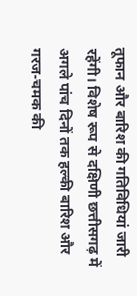तूफान और बारिश की गतिविधियां जारी रहेंगी। विशेष रूप से दक्षिणी छत्तीसगढ़ में अगले पांच दिनों तक हल्की बारिश और गरज-चमक की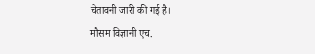चेतावनी जारी की गई है।
मौसम विज्ञानी एच.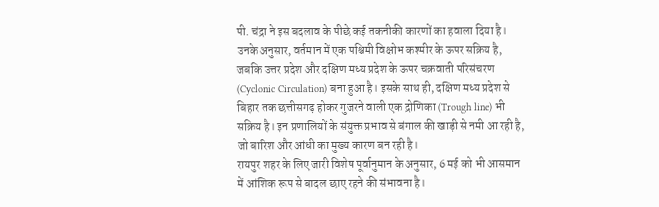पी. चंद्रा ने इस बदलाव के पीछे कई तकनीकी कारणों का हवाला दिया है। उनके अनुसार, वर्तमान में एक पश्चिमी विक्षोभ कश्मीर के ऊपर सक्रिय है, जबकि उत्तर प्रदेश और दक्षिण मध्य प्रदेश के ऊपर चक्रवाती परिसंचरण (Cyclonic Circulation) बना हुआ है। इसके साथ ही, दक्षिण मध्य प्रदेश से बिहार तक छत्तीसगढ़ होकर गुजरने वाली एक द्रोणिका (Trough line) भी सक्रिय है। इन प्रणालियों के संयुक्त प्रभाव से बंगाल की खाड़ी से नमी आ रही है, जो बारिश और आंधी का मुख्य कारण बन रही है।
रायपुर शहर के लिए जारी विशेष पूर्वानुमान के अनुसार, 6 मई को भी आसमान में आंशिक रूप से बादल छाए रहने की संभावना है।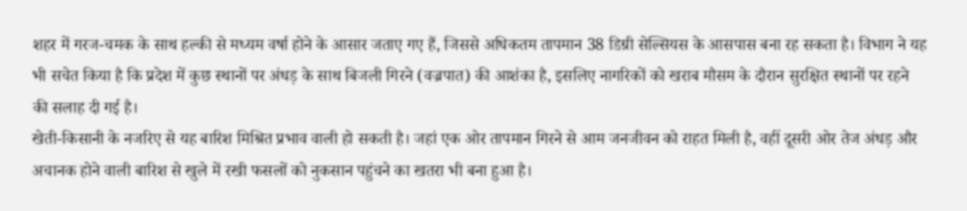शहर में गरज-चमक के साथ हल्की से मध्यम वर्षा होने के आसार जताए गए हैं, जिससे अधिकतम तापमान 38 डिग्री सेल्सियस के आसपास बना रह सकता है। विभाग ने यह भी सचेत किया है कि प्रदेश में कुछ स्थानों पर अंधड़ के साथ बिजली गिरने (वज्रपात) की आशंका है, इसलिए नागरिकों को खराब मौसम के दौरान सुरक्षित स्थानों पर रहने की सलाह दी गई है।
खेती-किसानी के नजरिए से यह बारिश मिश्रित प्रभाव वाली हो सकती है। जहां एक ओर तापमान गिरने से आम जनजीवन को राहत मिली है, वहीं दूसरी ओर तेज अंधड़ और अचानक होने वाली बारिश से खुले में रखी फसलों को नुकसान पहुंचने का खतरा भी बना हुआ है।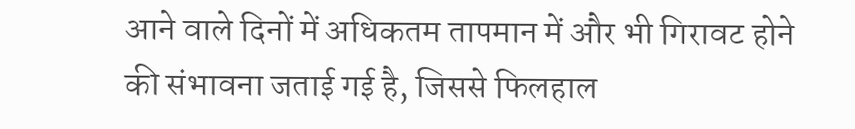आने वाले दिनों में अधिकतम तापमान में और भी गिरावट होने की संभावना जताई गई है, जिससे फिलहाल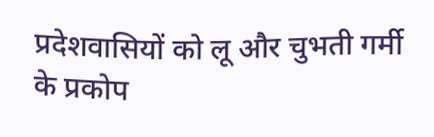प्रदेशवासियों को लू और चुभती गर्मी के प्रकोप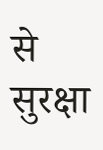से सुरक्षा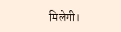मिलेगी।